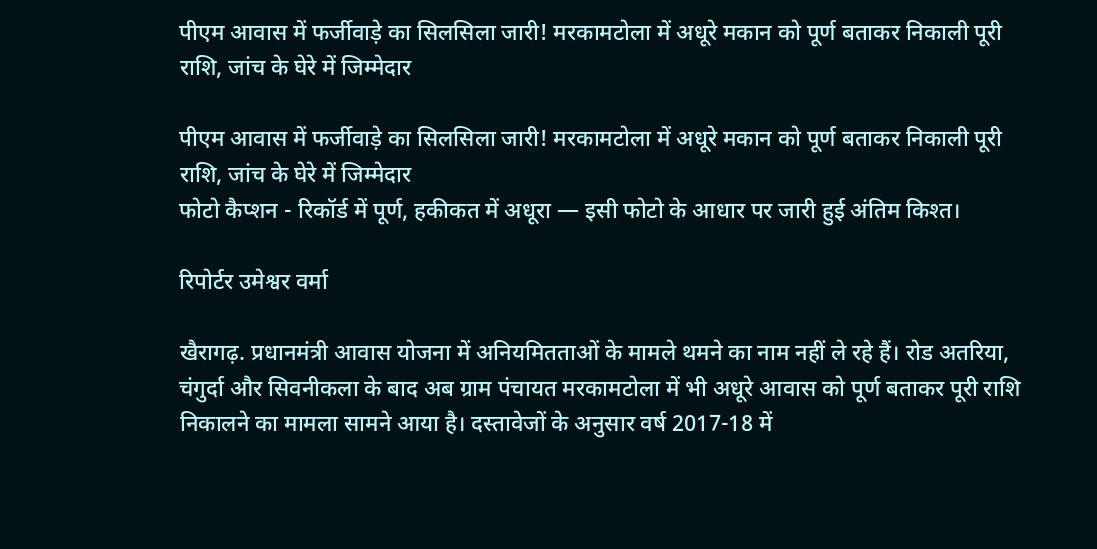पीएम आवास में फर्जीवाड़े का सिलसिला जारी! मरकामटोला में अधूरे मकान को पूर्ण बताकर निकाली पूरी राशि, जांच के घेरे में जिम्मेदार

पीएम आवास में फर्जीवाड़े का सिलसिला जारी! मरकामटोला में अधूरे मकान को पूर्ण बताकर निकाली पूरी राशि, जांच के घेरे में जिम्मेदार
फोटो कैप्शन - रिकॉर्ड में पूर्ण, हकीकत में अधूरा — इसी फोटो के आधार पर जारी हुई अंतिम किश्त।

रिपोर्टर उमेश्वर वर्मा

खैरागढ़. प्रधानमंत्री आवास योजना में अनियमितताओं के मामले थमने का नाम नहीं ले रहे हैं। रोड अतरिया, चंगुर्दा और सिवनीकला के बाद अब ग्राम पंचायत मरकामटोला में भी अधूरे आवास को पूर्ण बताकर पूरी राशि निकालने का मामला सामने आया है। दस्तावेजों के अनुसार वर्ष 2017-18 में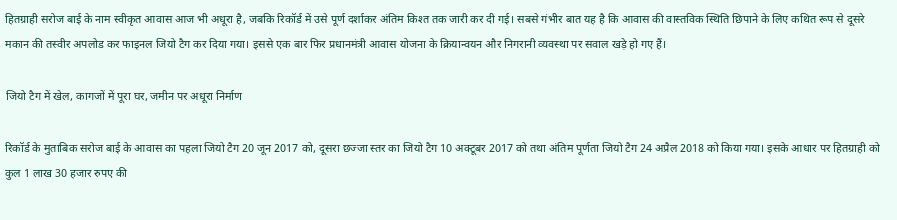हितग्राही सरोज बाई के नाम स्वीकृत आवास आज भी अधूरा है, जबकि रिकॉर्ड में उसे पूर्ण दर्शाकर अंतिम किश्त तक जारी कर दी गई। सबसे गंभीर बात यह है कि आवास की वास्तविक स्थिति छिपाने के लिए कथित रूप से दूसरे मकान की तस्वीर अपलोड कर फाइनल जियो टैग कर दिया गया। इससे एक बार फिर प्रधानमंत्री आवास योजना के क्रियान्वयन और निगरानी व्यवस्था पर सवाल खड़े हो गए हैं।

जियो टैग में खेल, कागजों में पूरा घर, जमीन पर अधूरा निर्माण

रिकॉर्ड के मुताबिक सरोज बाई के आवास का पहला जियो टैग 20 जून 2017 को, दूसरा छज्जा स्तर का जियो टैग 10 अक्टूबर 2017 को तथा अंतिम पूर्णता जियो टैग 24 अप्रैल 2018 को किया गया। इसके आधार पर हितग्राही को कुल 1 लाख 30 हजार रुपए की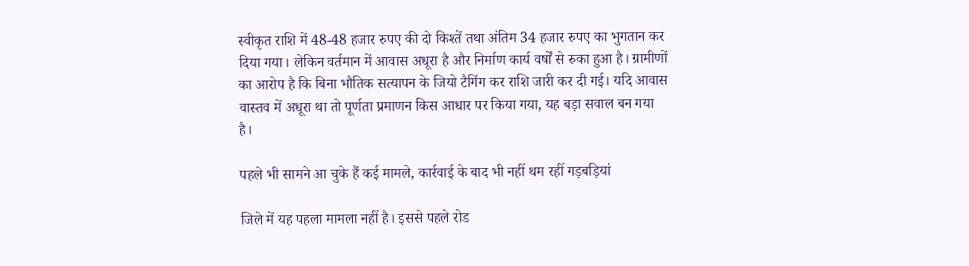स्वीकृत राशि में 48-48 हजार रुपए की दो किश्तें तथा अंतिम 34 हजार रुपए का भुगतान कर दिया गया। लेकिन वर्तमान में आवास अधूरा है और निर्माण कार्य वर्षों से रुका हुआ है। ग्रामीणों का आरोप है कि बिना भौतिक सत्यापन के जियो टैगिंग कर राशि जारी कर दी गई। यदि आवास वास्तव में अधूरा था तो पूर्णता प्रमाणन किस आधार पर किया गया, यह बड़ा सवाल बन गया है।

पहले भी सामने आ चुके हैं कई मामले, कार्रवाई के बाद भी नहीं थम रहीं गड़बड़ियां

जिले में यह पहला मामला नहीं है। इससे पहले रोड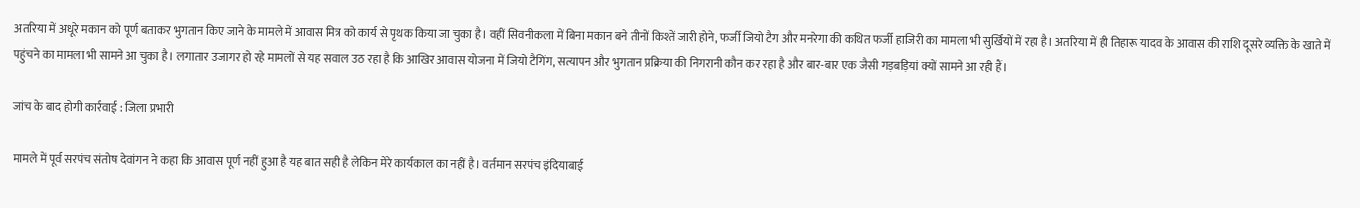अतरिया में अधूरे मकान को पूर्ण बताकर भुगतान किए जाने के मामले में आवास मित्र को कार्य से पृथक किया जा चुका है। वहीं सिवनीकला में बिना मकान बने तीनों किश्तें जारी होने, फर्जी जियो टैग और मनरेगा की कथित फर्जी हाजिरी का मामला भी सुर्खियों में रहा है। अतरिया में ही तिहारू यादव के आवास की राशि दूसरे व्यक्ति के खाते में पहुंचने का मामला भी सामने आ चुका है। लगातार उजागर हो रहे मामलों से यह सवाल उठ रहा है कि आखिर आवास योजना में जियो टैगिंग, सत्यापन और भुगतान प्रक्रिया की निगरानी कौन कर रहा है और बार-बार एक जैसी गड़बड़ियां क्यों सामने आ रही हैं।

जांच के बाद होगी कार्रवाई : जिला प्रभारी

मामले में पूर्व सरपंच संतोष देवांगन ने कहा कि आवास पूर्ण नहीं हुआ है यह बात सही है लेकिन मेरे कार्यकाल का नहीं है। वर्तमान सरपंच इंदियाबाई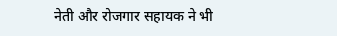नेती और रोजगार सहायक ने भी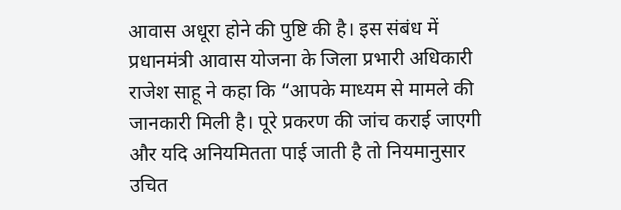आवास अधूरा होने की पुष्टि की है। इस संबंध में प्रधानमंत्री आवास योजना के जिला प्रभारी अधिकारी राजेश साहू ने कहा कि “आपके माध्यम से मामले की जानकारी मिली है। पूरे प्रकरण की जांच कराई जाएगी और यदि अनियमितता पाई जाती है तो नियमानुसार उचित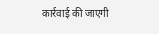कार्रवाई की जाएगी